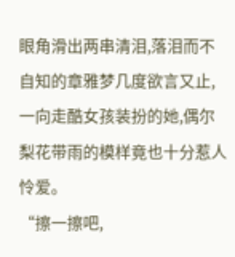眼角滑出两串清泪,落泪而不自知的章雅梦几度欲言又止,一向走酷女孩装扮的她,偶尔梨花带雨的模样竟也十分惹人怜爱。
“擦一擦吧,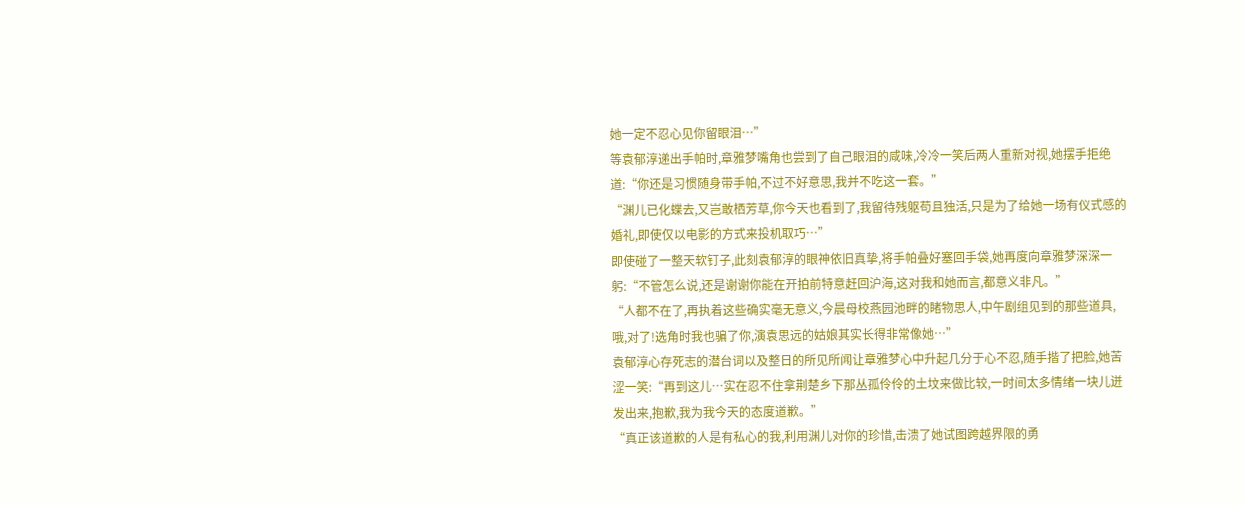她一定不忍心见你留眼泪…”
等袁郁淳递出手帕时,章雅梦嘴角也尝到了自己眼泪的咸味,冷冷一笑后两人重新对视,她摆手拒绝道:“你还是习惯随身带手帕,不过不好意思,我并不吃这一套。”
“渊儿已化蝶去,又岂敢栖芳草,你今天也看到了,我留待残躯苟且独活,只是为了给她一场有仪式感的婚礼,即使仅以电影的方式来投机取巧…”
即使碰了一整天软钉子,此刻袁郁淳的眼神依旧真挚,将手帕叠好塞回手袋,她再度向章雅梦深深一躬:“不管怎么说,还是谢谢你能在开拍前特意赶回沪海,这对我和她而言,都意义非凡。”
“人都不在了,再执着这些确实毫无意义,今晨母校燕园池畔的睹物思人,中午剧组见到的那些道具,哦,对了!选角时我也骗了你,演袁思远的姑娘其实长得非常像她…”
袁郁淳心存死志的潜台词以及整日的所见所闻让章雅梦心中升起几分于心不忍,随手揩了把脸,她苦涩一笑:“再到这儿…实在忍不住拿荆楚乡下那丛孤伶伶的土坟来做比较,一时间太多情绪一块儿迸发出来,抱歉,我为我今天的态度道歉。”
“真正该道歉的人是有私心的我,利用渊儿对你的珍惜,击溃了她试图跨越界限的勇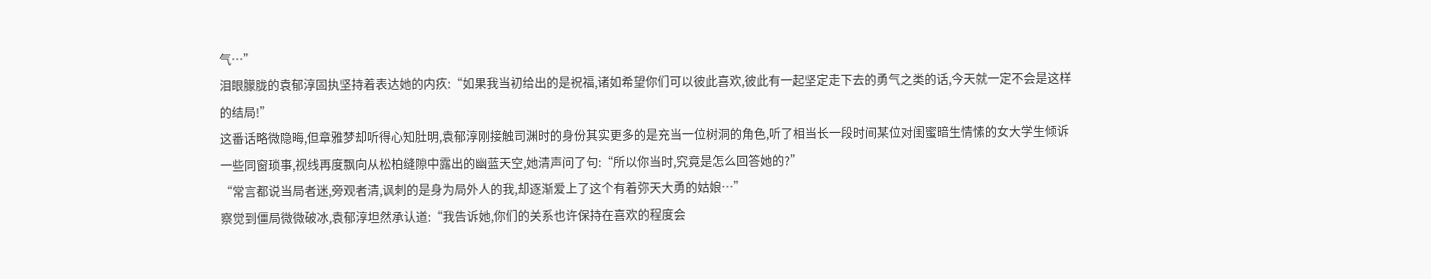气…”
泪眼朦胧的袁郁淳固执坚持着表达她的内疚:“如果我当初给出的是祝福,诸如希望你们可以彼此喜欢,彼此有一起坚定走下去的勇气之类的话,今天就一定不会是这样的结局!”
这番话略微隐晦,但章雅梦却听得心知肚明,袁郁淳刚接触司渊时的身份其实更多的是充当一位树洞的角色,听了相当长一段时间某位对闺蜜暗生情愫的女大学生倾诉一些同窗琐事,视线再度飘向从松柏缝隙中露出的幽蓝天空,她清声问了句:“所以你当时,究竟是怎么回答她的?”
“常言都说当局者迷,旁观者清,讽刺的是身为局外人的我,却逐渐爱上了这个有着弥天大勇的姑娘…”
察觉到僵局微微破冰,袁郁淳坦然承认道:“我告诉她,你们的关系也许保持在喜欢的程度会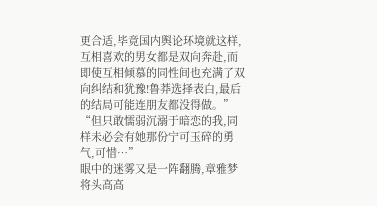更合适,毕竟国内舆论环境就这样,互相喜欢的男女都是双向奔赴,而即使互相倾慕的同性间也充满了双向纠结和犹豫!鲁莽选择表白,最后的结局可能连朋友都没得做。”
“但只敢懦弱沉溺于暗恋的我,同样未必会有她那份宁可玉碎的勇气,可惜…”
眼中的迷雾又是一阵翻腾,章雅梦将头高高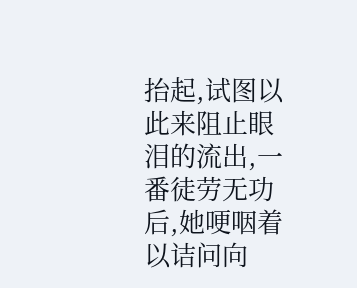抬起,试图以此来阻止眼泪的流出,一番徒劳无功后,她哽咽着以诘问向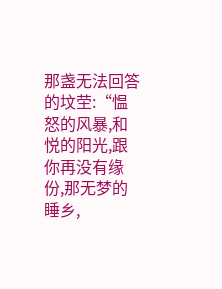那盏无法回答的坟茔:“愠怒的风暴,和悦的阳光,跟你再没有缘份,那无梦的睡乡,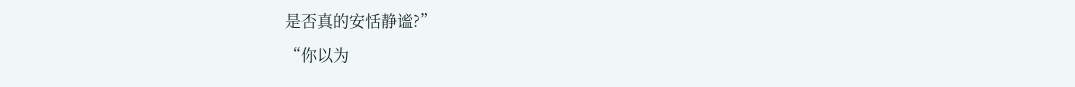是否真的安恬静谧?”
“你以为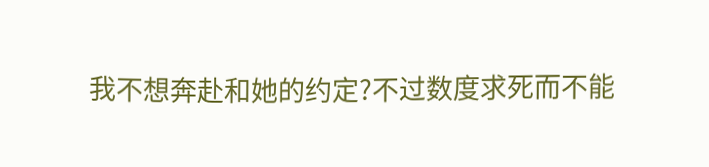我不想奔赴和她的约定?不过数度求死而不能